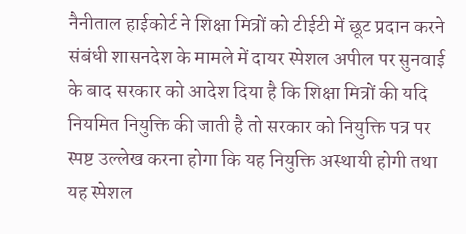नैनीताल हाईकोर्ट ने शिक्षा मित्रों को टीईटी में छूट प्रदान करने संबंधी शासनदेश के मामले में दायर स्पेशल अपील पर सुनवाई के बाद सरकार को आदेश दिया है कि शिक्षा मित्रों की यदि नियमित नियुक्ति की जाती है तो सरकार को नियुक्ति पत्र पर स्पष्ट उल्लेख करना होगा कि यह नियुक्ति अस्थायी होगी तथा यह स्पेशल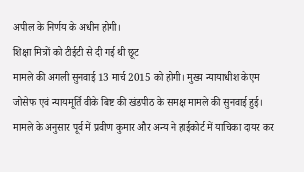अपील के निर्णय के अधीन होगी।
शिक्षा मित्रों को टीईटी से दी गई थी छूट
मामले की अगली सुनवाई 13 मार्च 2015 को होगी। मुख्य न्यायाधीश केएम जोसेफ एवं न्यायमूर्ति वीके बिष्ट की खंडपीठ के समक्ष मामले की सुनवाई हुई। मामले के अनुसार पूर्व में प्रवीण कुमार और अन्य ने हाईकोर्ट में याचिका दायर कर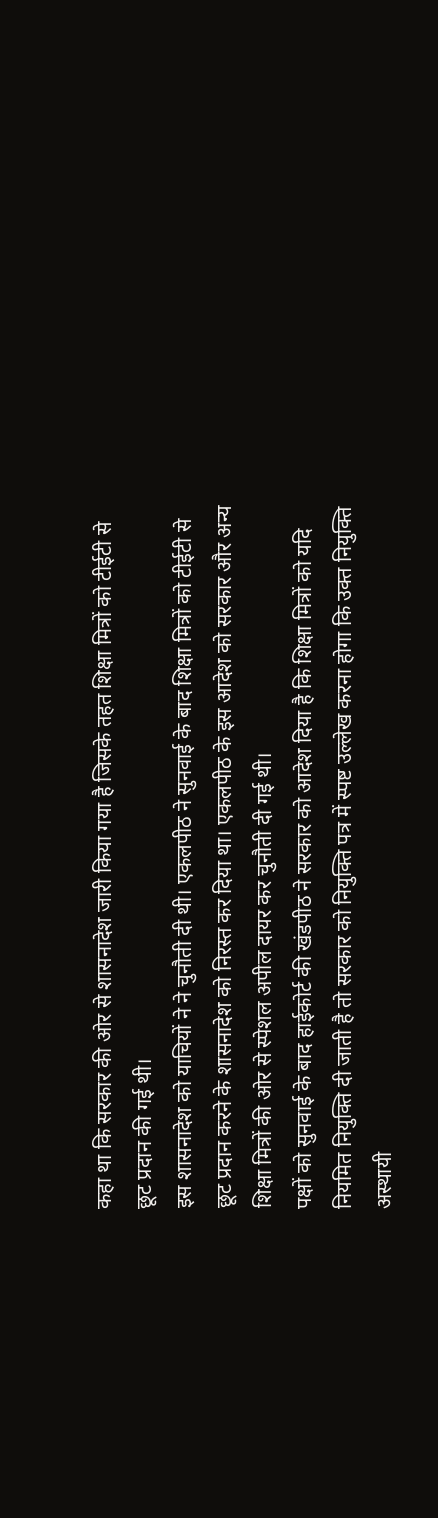कहा था कि सरकार की ओर से शासनादेश जारी किया गया है जिसके तहत शिक्षा मित्रों को टीईटी से छूट प्रदान की गई थी।
इस शासनादेश को याचियों ने ने चुनौती दी थी। एकलपीठ ने सुनवाई के बाद शिक्षा मित्रों को टीईटी से छूट प्रदान करने के शासनादेश को निरस्त कर दिया था। एकलपीठ के इस आदेश को सरकार और अन्य शिक्षा मित्रों की ओर से स्पेशल अपील दायर कर चुनौती दी गई थी।
पक्षों को सुनवाई के बाद हाईकोर्ट की खंडपीठ ने सरकार को आदेश दिया है कि शिक्षा मित्रों को यदि नियमित नियुक्ति दी जाती है तो सरकार को नियुक्ति पत्र में स्पष्ट उल्लेख करना होगा कि उक्त नियुक्ति अस्थायी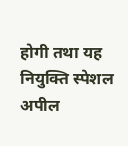होगी तथा यह नियुक्ति स्पेशल अपील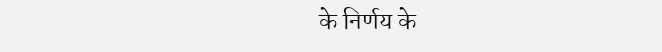के निर्णय के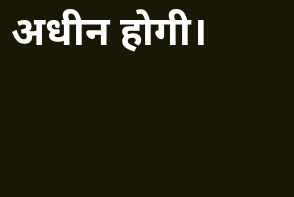अधीन होगी।